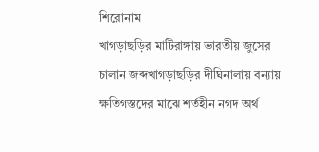শিরোনাম
খাগড়াছড়ির মাটিরাঙ্গায় ভারতীয় জুসের চালান জব্দখাগড়াছড়ির দীঘিনালায় বন্যায় ক্ষতিগস্তদের মাঝে শর্তহীন নগদ অর্থ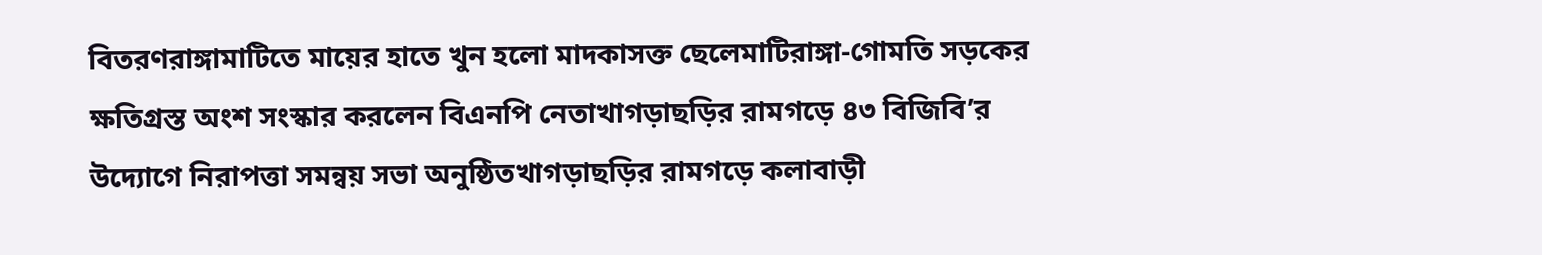বিতরণরাঙ্গামাটিতে মায়ের হাতে খুন হলো মাদকাসক্ত ছেলেমাটিরাঙ্গা-গোমতি সড়কের ক্ষতিগ্রস্ত অংশ সংস্কার করলেন বিএনপি নেতাখাগড়াছড়ির রামগড়ে ৪৩ বিজিবি’র উদ্যোগে নিরাপত্তা সমন্বয় সভা অনুষ্ঠিতখাগড়াছড়ির রামগড়ে কলাবাড়ী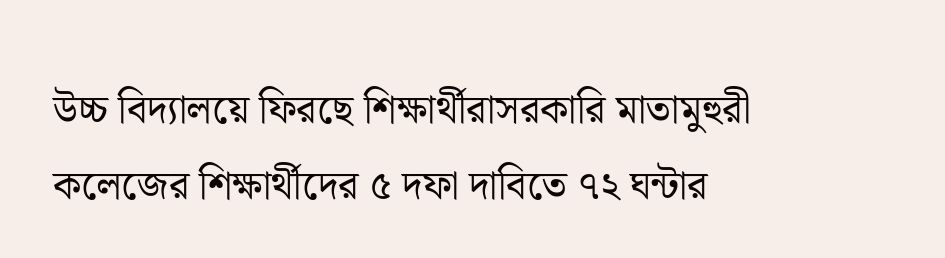উচ্চ বিদ্যালয়ে ফিরছে শিক্ষার্থীরাসরকারি মাতামুহুরী কলেজের শিক্ষার্থীদের ৫ দফা দাবিতে ৭২ ঘন্টার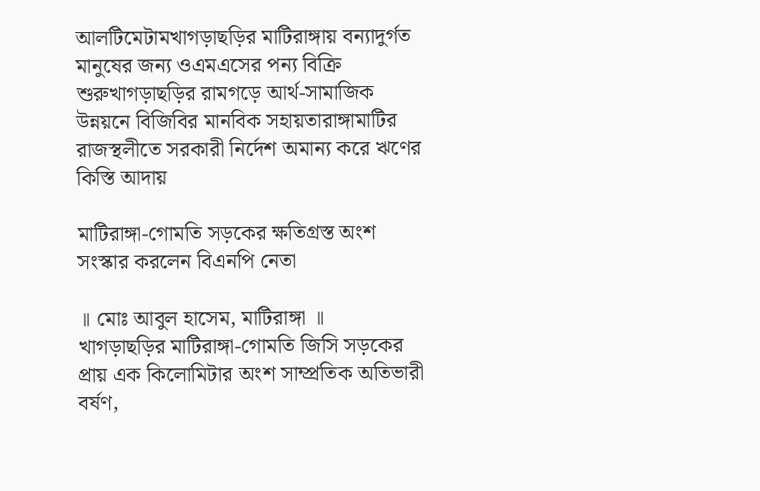আলটিমেটামখাগড়াছড়ির মাটিরাঙ্গায় বন্যাদুর্গত মানুষের জন্য ওএমএসের পন্য বিক্রি শুরুখাগড়াছড়ির রামগড়ে আর্থ-সামাজিক উন্নয়নে বিজিবির মানবিক সহায়তারাঙ্গামাটির রাজস্থলীতে সরকারী নির্দেশ অমান্য করে ঋণের কিস্তি আদায়

মাটিরাঙ্গা-গোমতি সড়কের ক্ষতিগ্রস্ত অংশ সংস্কার করলেন বিএনপি নেতা

॥ মোঃ আবুল হাসেম, মাটিরাঙ্গা ॥
খাগড়াছড়ির মাটিরাঙ্গা-গোমতি জিসি সড়কের প্রায় এক কিলোমিটার অংশ সাম্প্রতিক অতিভারী বর্ষণ,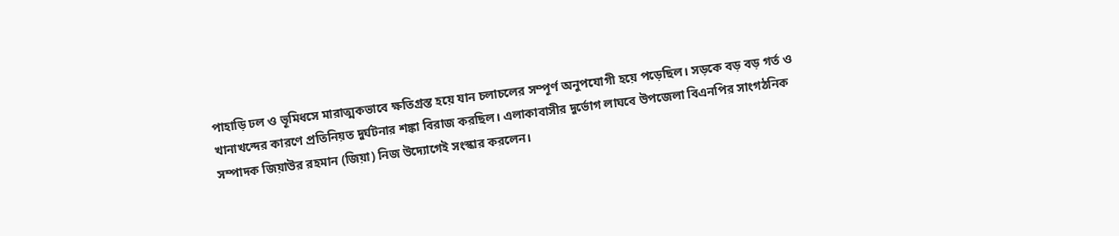পাহাড়ি ঢল ও ভূমিধসে মারাত্মকভাবে ক্ষতিগ্রস্ত হয়ে যান চলাচলের সম্পূর্ণ অনুপযোগী হয়ে পড়েছিল। সড়কে বড় বড় গর্ত ও খানাখন্দের কারণে প্রতিনিয়ত দুর্ঘটনার শঙ্কা বিরাজ করছিল। এলাকাবাসীর দুর্ভোগ লাঘবে উপজেলা বিএনপির সাংগঠনিক সম্পাদক জিয়াউর রহমান (জিয়া) নিজ উদ্যোগেই সংস্কার করলেন।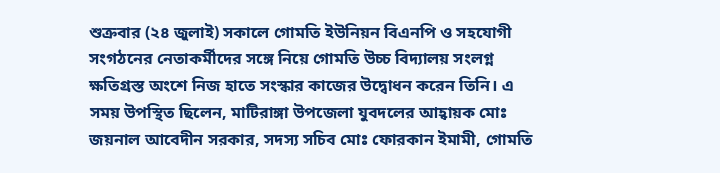শুক্রবার (২৪ জুলাই) সকালে গোমতি ইউনিয়ন বিএনপি ও সহযোগী সংগঠনের নেতাকর্মীদের সঙ্গে নিয়ে গোমতি উচ্চ বিদ্যালয় সংলগ্ন ক্ষতিগ্রস্ত অংশে নিজ হাতে সংস্কার কাজের উদ্বোধন করেন তিনি। এ সময় উপস্থিত ছিলেন, মাটিরাঙ্গা উপজেলা যুবদলের আহ্বায়ক মোঃ জয়নাল আবেদীন সরকার, সদস্য সচিব মোঃ ফোরকান ইমামী, গোমতি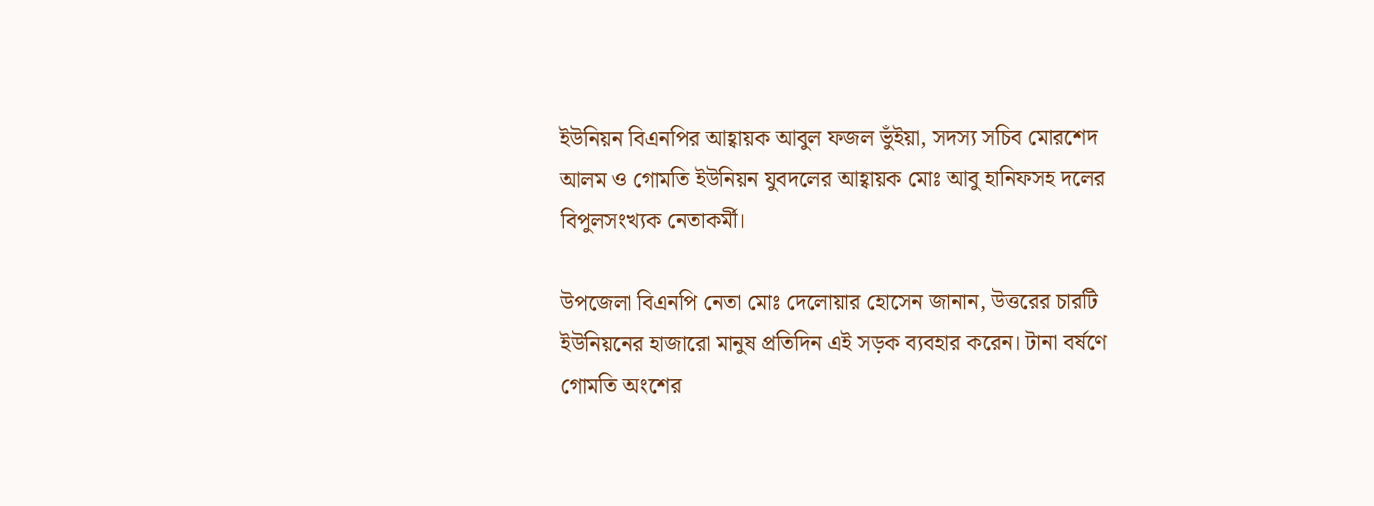ইউনিয়ন বিএনপির আহ্বায়ক আবুল ফজল ভুঁইয়া, সদস্য সচিব মোরশেদ আলম ও গোমতি ইউনিয়ন যুবদলের আহ্বায়ক মোঃ আবু হানিফসহ দলের বিপুলসংখ্যক নেতাকর্মী।

উপজেলা বিএনপি নেতা মোঃ দেলোয়ার হোসেন জানান, উত্তরের চারটি ইউনিয়নের হাজারো মানুষ প্রতিদিন এই সড়ক ব্যবহার করেন। টানা বর্ষণে গোমতি অংশের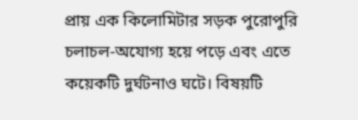প্রায় এক কিলোমিটার সড়ক পুরোপুরি চলাচল-অযোগ্য হয়ে পড়ে এবং এতে কয়েকটি দুর্ঘটনাও ঘটে। বিষয়টি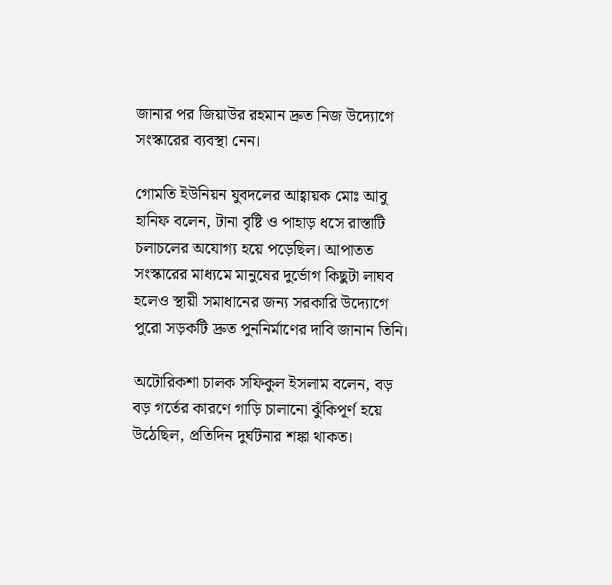জানার পর জিয়াউর রহমান দ্রুত নিজ উদ্যোগে সংস্কারের ব্যবস্থা নেন।

গোমতি ইউনিয়ন যুবদলের আহ্বায়ক মোঃ আবু হানিফ বলেন, টানা বৃষ্টি ও পাহাড় ধসে রাস্তাটি চলাচলের অযোগ্য হয়ে পড়েছিল। আপাতত সংস্কারের মাধ্যমে মানুষের দুর্ভোগ কিছুটা লাঘব হলেও স্থায়ী সমাধানের জন্য সরকারি উদ্যোগে পুরো সড়কটি দ্রুত পুননির্মাণের দাবি জানান তিনি।

অটোরিকশা চালক সফিকুল ইসলাম বলেন, বড় বড় গর্তের কারণে গাড়ি চালানো ঝুঁকিপূর্ণ হয়ে উঠেছিল, প্রতিদিন দুর্ঘটনার শঙ্কা থাকত।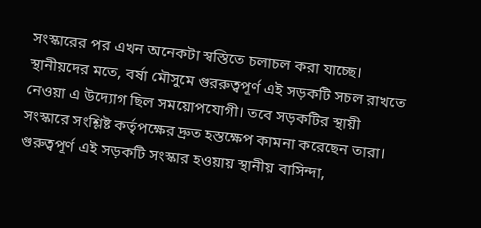সংস্কারের পর এখন অনেকটা স্বস্তিতে চলাচল করা যাচ্ছে। স্থানীয়দের মতে, বর্ষা মৌসুমে গুররুত্বপূর্ণ এই সড়কটি সচল রাখতে নেওয়া এ উদ্যোগ ছিল সময়োপযোগী। তবে সড়কটির স্থায়ী সংস্কারে সংশ্লিষ্ট কর্তৃপক্ষের দ্রুত হস্তক্ষেপ কামনা করেছেন তারা। গুরুত্বপূর্ণ এই সড়কটি সংস্কার হওয়ায় স্থানীয় বাসিন্দা,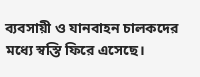ব্যবসায়ী ও যানবাহন চালকদের মধ্যে স্বস্তি ফিরে এসেছে।